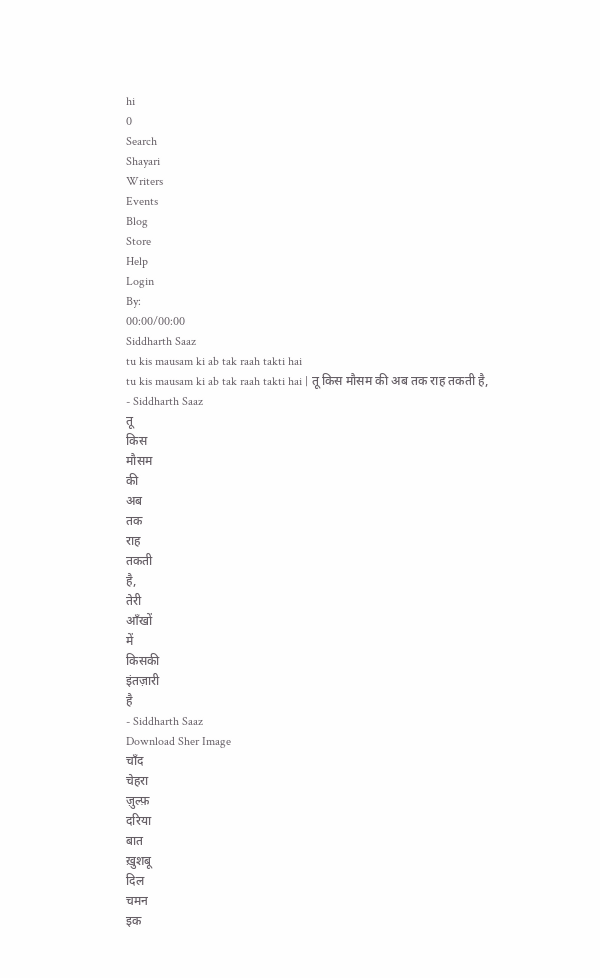hi
0
Search
Shayari
Writers
Events
Blog
Store
Help
Login
By:
00:00/00:00
Siddharth Saaz
tu kis mausam ki ab tak raah takti hai
tu kis mausam ki ab tak raah takti hai | तू किस मौसम की अब तक राह तकती है,
- Siddharth Saaz
तू
किस
मौसम
की
अब
तक
राह
तकती
है,
तेरी
आँखों
में
किसकी
इंतज़ारी
है
- Siddharth Saaz
Download Sher Image
चाँद
चेहरा
ज़ुल्फ़
दरिया
बात
ख़ुशबू
दिल
चमन
इक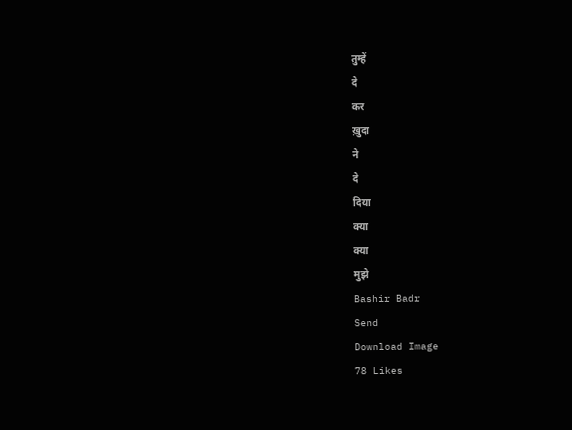तुम्हें
दे
कर
ख़ुदा
ने
दे
दिया
क्या
क्या
मुझे
Bashir Badr
Send
Download Image
78 Likes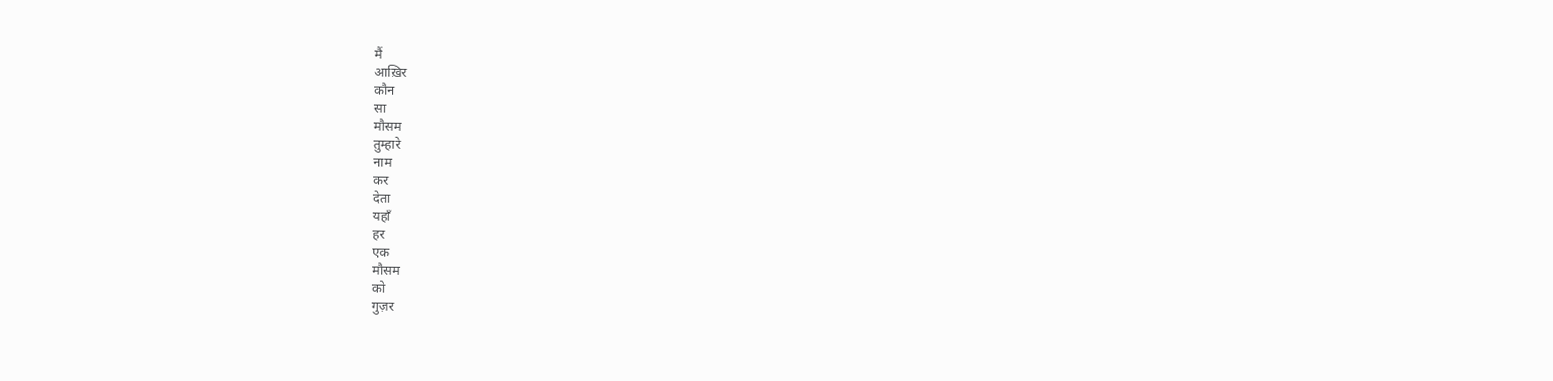मैं
आख़िर
कौन
सा
मौसम
तुम्हारे
नाम
कर
देता
यहाँ
हर
एक
मौसम
को
गुज़र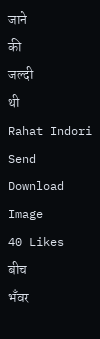जाने
की
जल्दी
थी
Rahat Indori
Send
Download Image
40 Likes
बीच
भँवर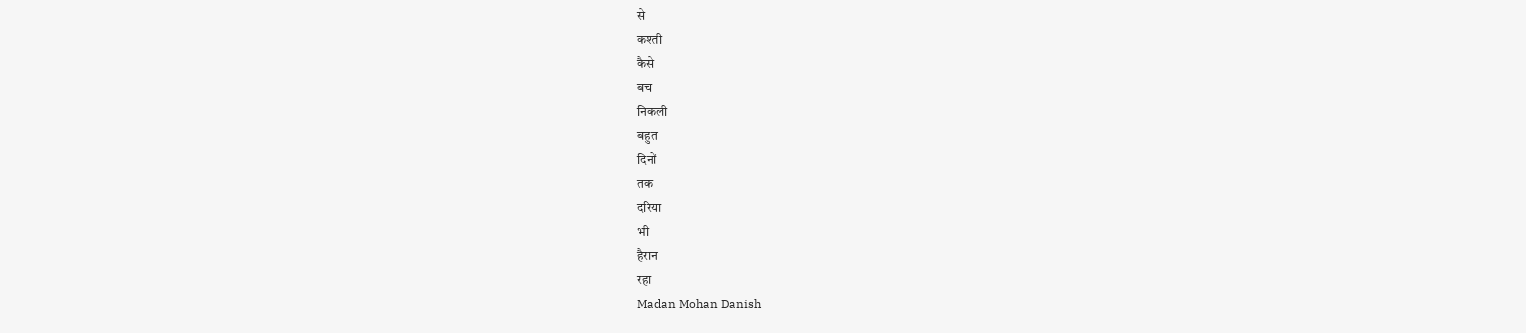से
कश्ती
कैसे
बच
निकली
बहुत
दिनों
तक
दरिया
भी
हैरान
रहा
Madan Mohan Danish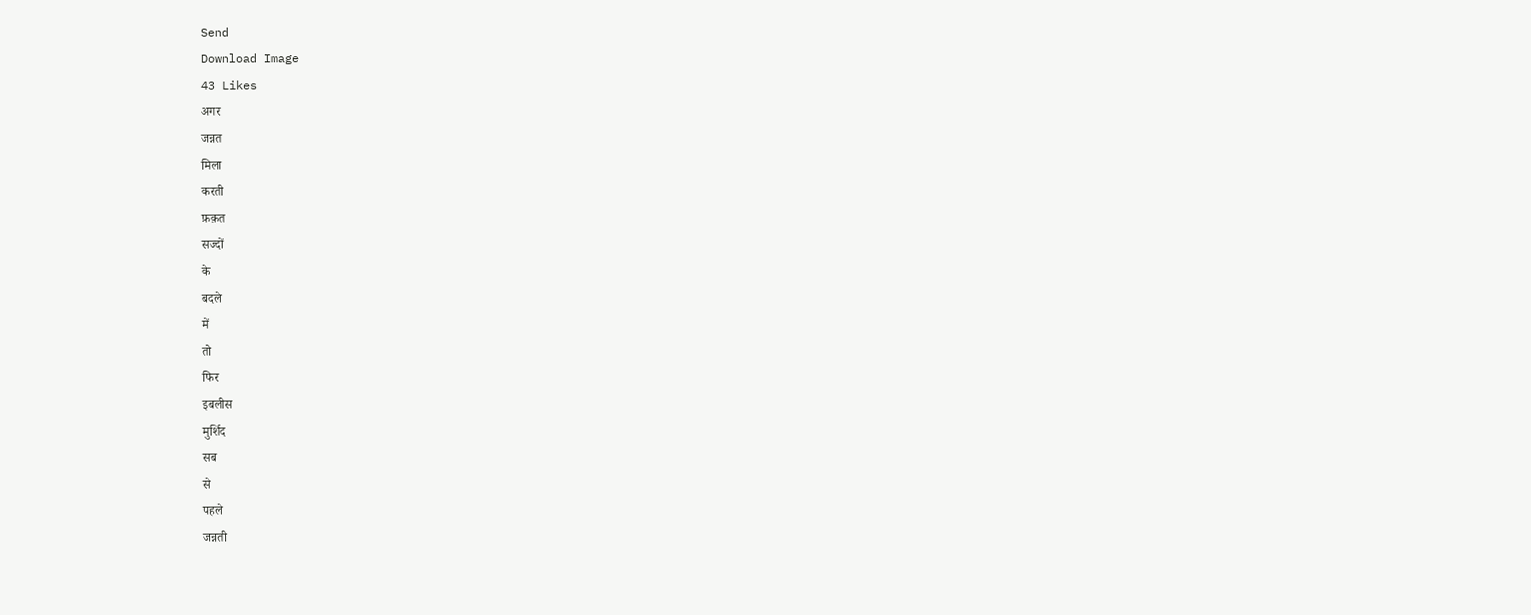Send
Download Image
43 Likes
अगर
जन्नत
मिला
करती
फ़क़त
सज्दों
के
बदले
में
तो
फिर
इबलीस
मुर्शिद
सब
से
पहले
जन्नती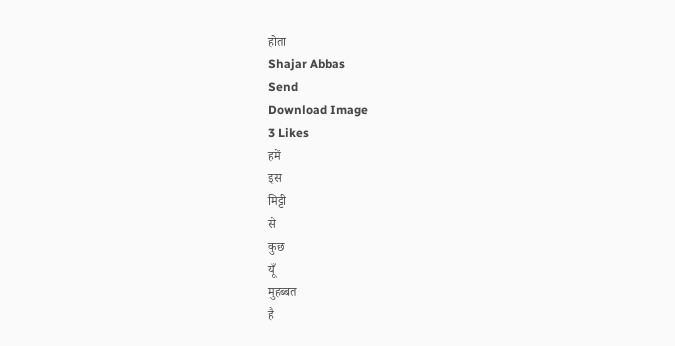होता
Shajar Abbas
Send
Download Image
3 Likes
हमें
इस
मिट्टी
से
कुछ
यूँ
मुहब्बत
है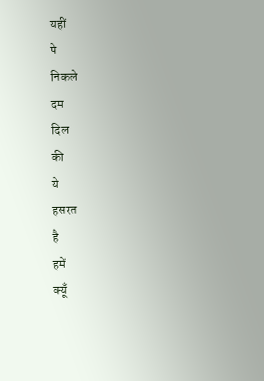यहीं
पे
निकले
दम
दिल
की
ये
हसरत
है
हमें
क्यूँ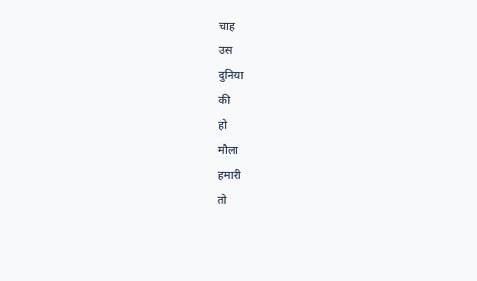चाह
उस
दुनिया
की
हो
मौला
हमारी
तो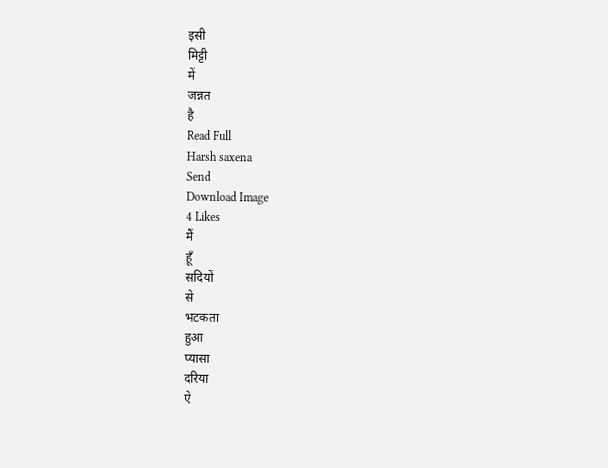इसी
मिट्टी
में
जन्नत
है
Read Full
Harsh saxena
Send
Download Image
4 Likes
मैं
हूँ
सदियों
से
भटकता
हुआ
प्यासा
दरिया
ऐ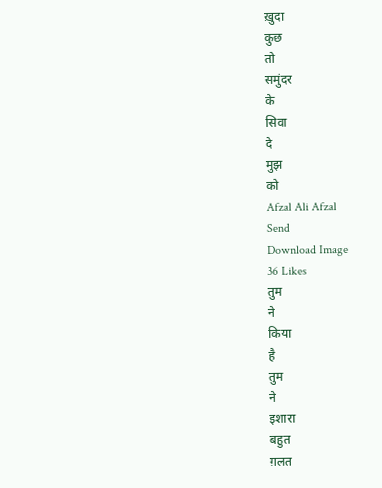ख़ुदा
कुछ
तो
समुंदर
के
सिवा
दे
मुझ
को
Afzal Ali Afzal
Send
Download Image
36 Likes
तुम
ने
किया
है
तुम
ने
इशारा
बहुत
ग़लत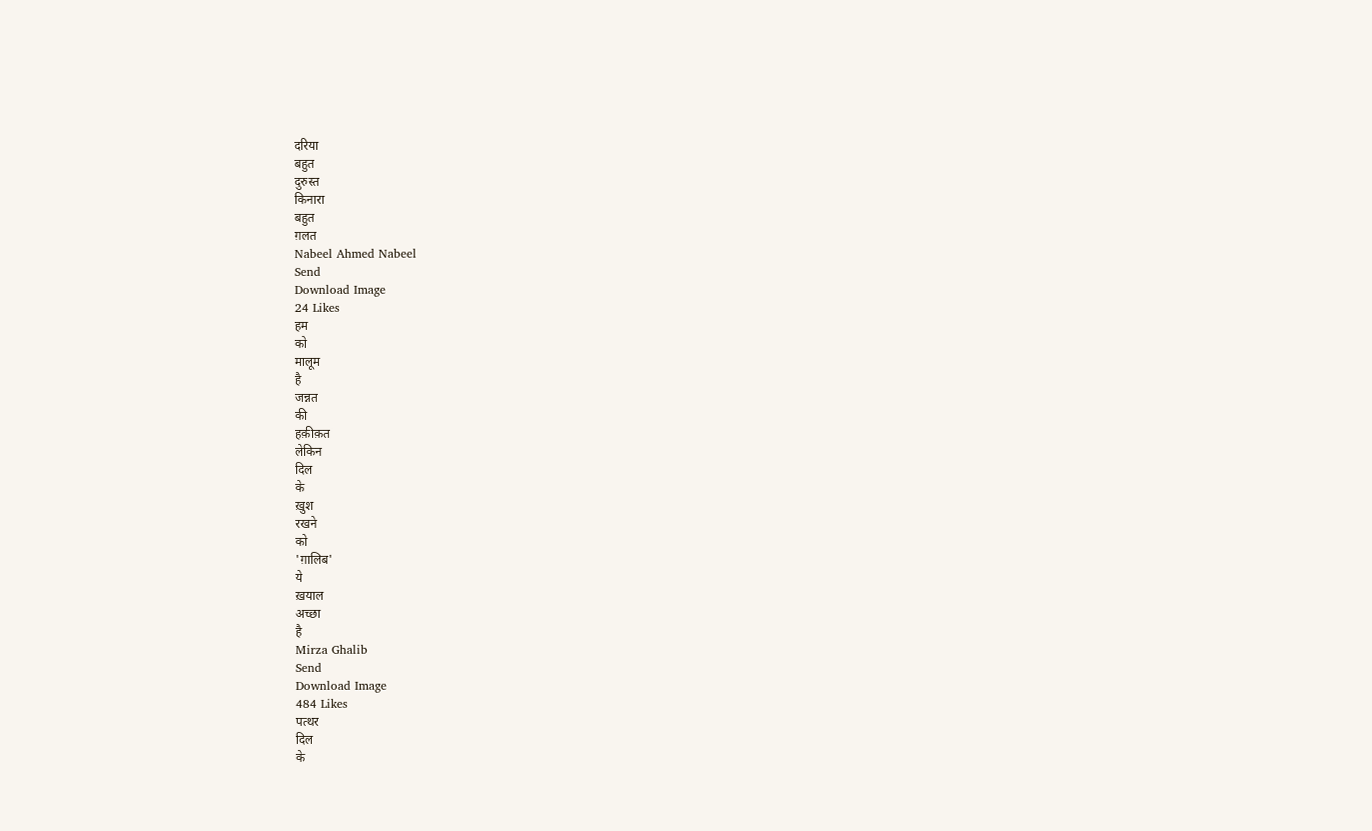दरिया
बहुत
दुरुस्त
किनारा
बहुत
ग़लत
Nabeel Ahmed Nabeel
Send
Download Image
24 Likes
हम
को
मालूम
है
जन्नत
की
हक़ीक़त
लेकिन
दिल
के
ख़ुश
रखने
को
'ग़ालिब'
ये
ख़याल
अच्छा
है
Mirza Ghalib
Send
Download Image
484 Likes
पत्थर
दिल
के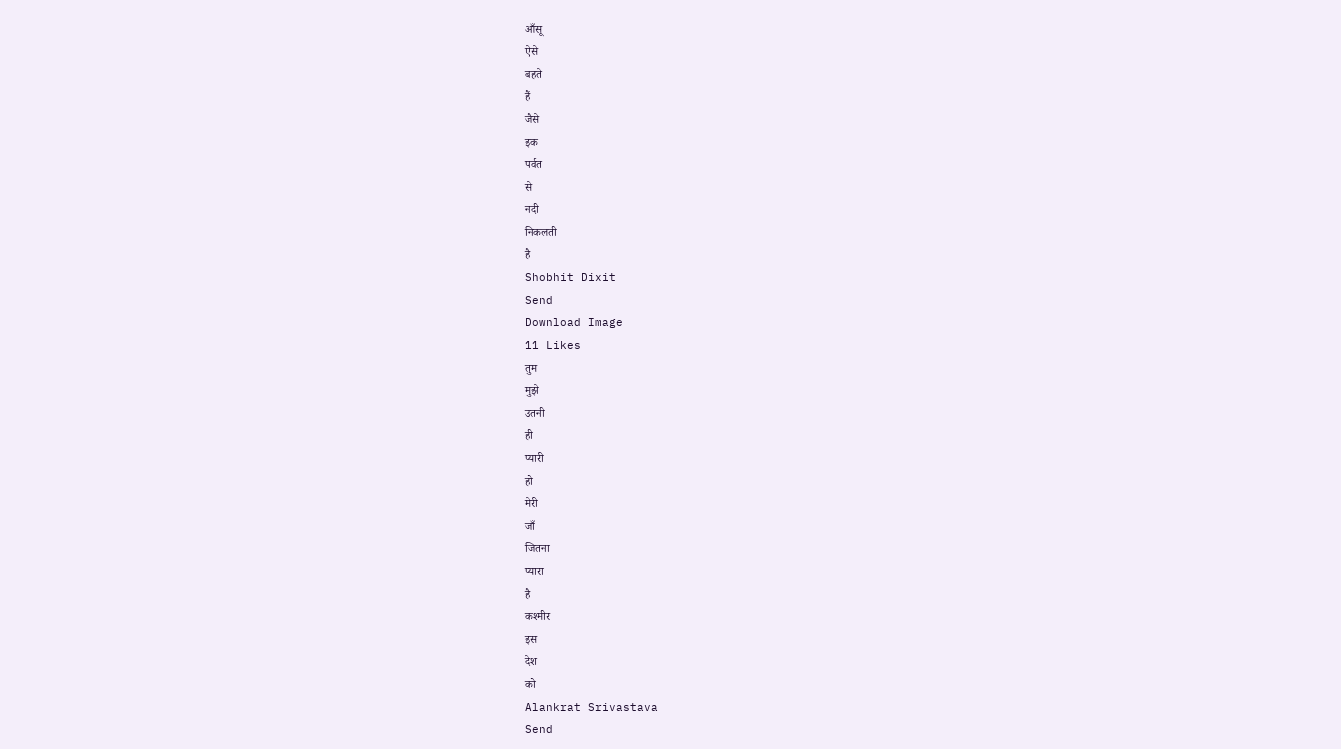आँसू
ऐसे
बहते
हैं
जैसे
इक
पर्वत
से
नदी
निकलती
है
Shobhit Dixit
Send
Download Image
11 Likes
तुम
मुझे
उतनी
ही
प्यारी
हो
मेरी
जाँ
जितना
प्यारा
है
कश्मीर
इस
देश
को
Alankrat Srivastava
Send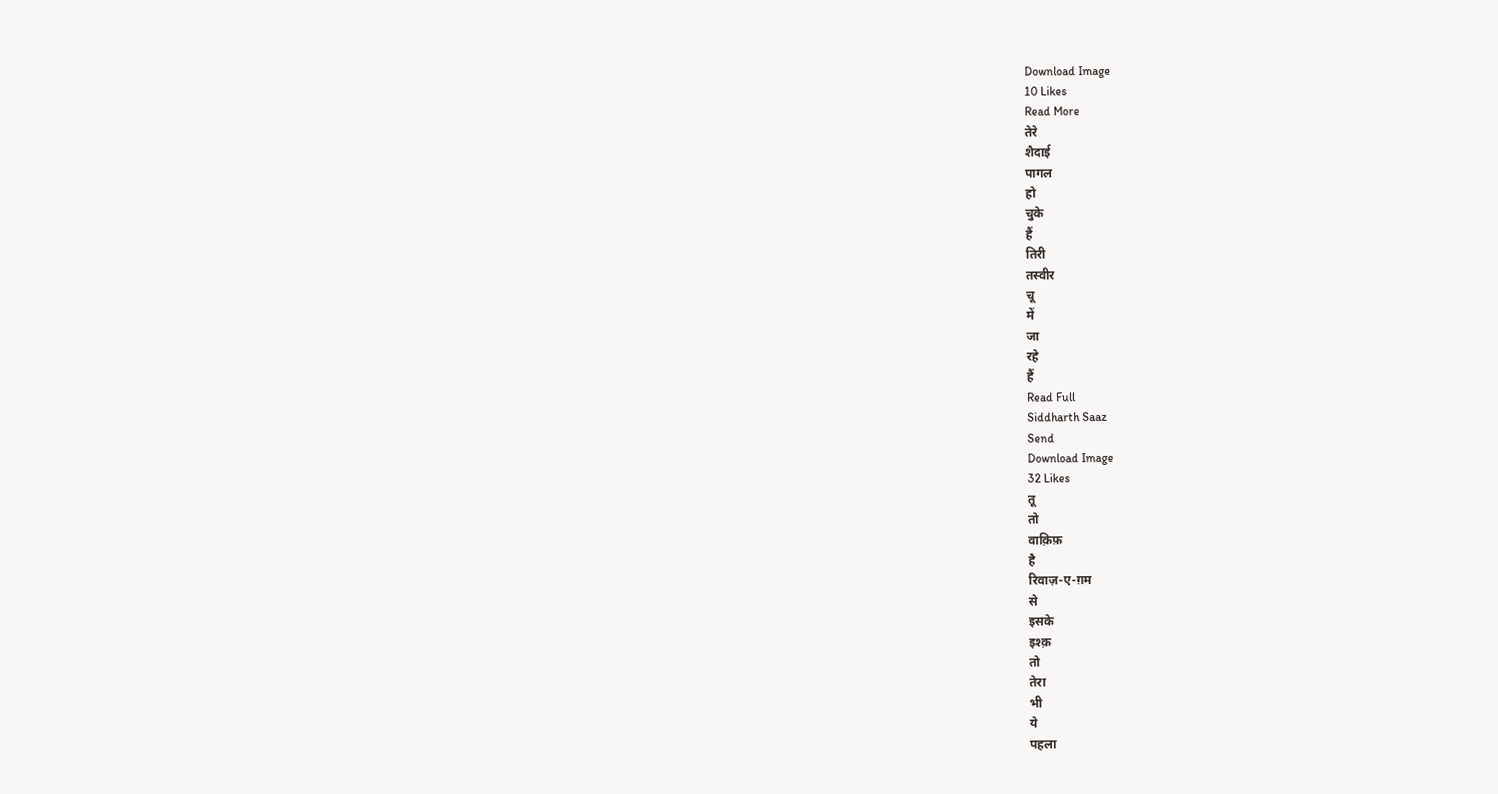Download Image
10 Likes
Read More
तेरे
शैदाई
पागल
हो
चुके
हैं
तिरी
तस्वीर
चू
में
जा
रहे
हैं
Read Full
Siddharth Saaz
Send
Download Image
32 Likes
तू
तो
वाक़िफ़
है
रिवाज़-ए-ग़म
से
इसके
इश्क़
तो
तेरा
भी
ये
पहला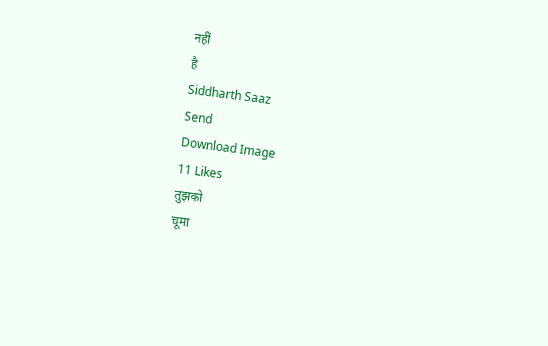नहीं
है
Siddharth Saaz
Send
Download Image
11 Likes
तुझको
चूमा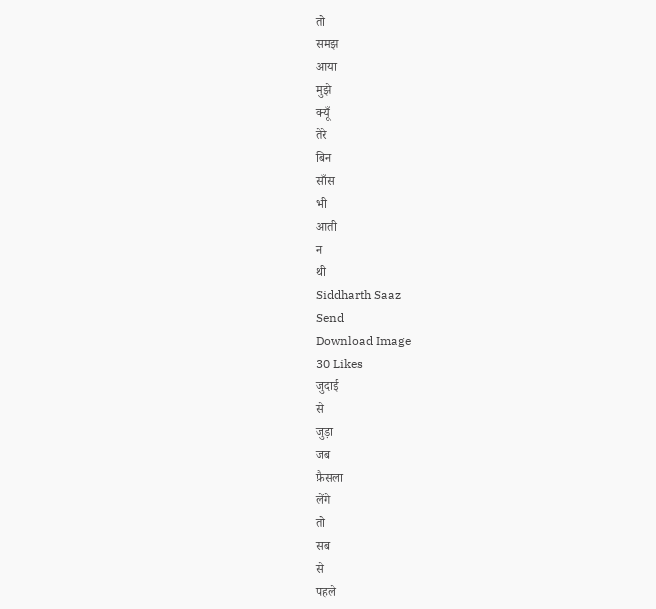तो
समझ
आया
मुझे
क्यूँ
तेरे
बिन
साँस
भी
आती
न
थी
Siddharth Saaz
Send
Download Image
30 Likes
जुदाई
से
जुड़ा
जब
फ़ैसला
लेंगे
तो
सब
से
पहले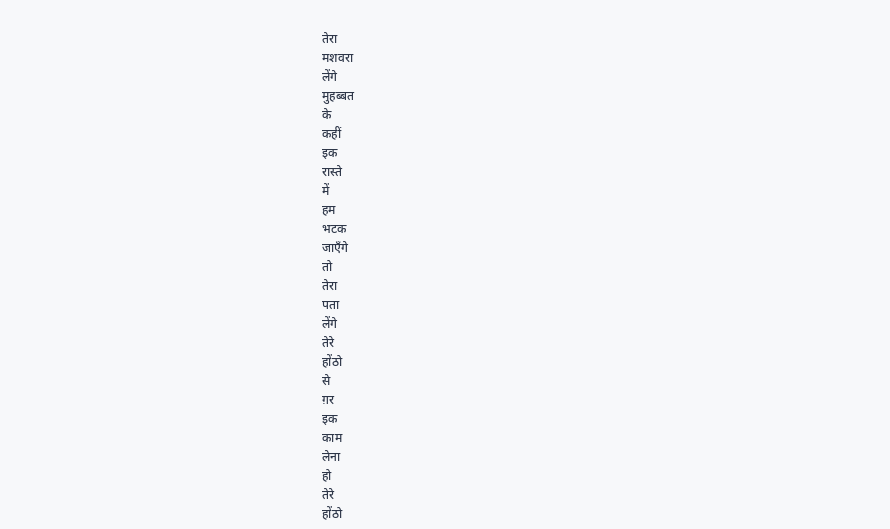तेरा
मशवरा
लेंगे
मुहब्बत
के
कहीं
इक
रास्ते
में
हम
भटक
जाएँगे
तो
तेरा
पता
लेंगे
तेरे
होंठो
से
ग़र
इक
काम
लेना
हो
तेरे
होंठो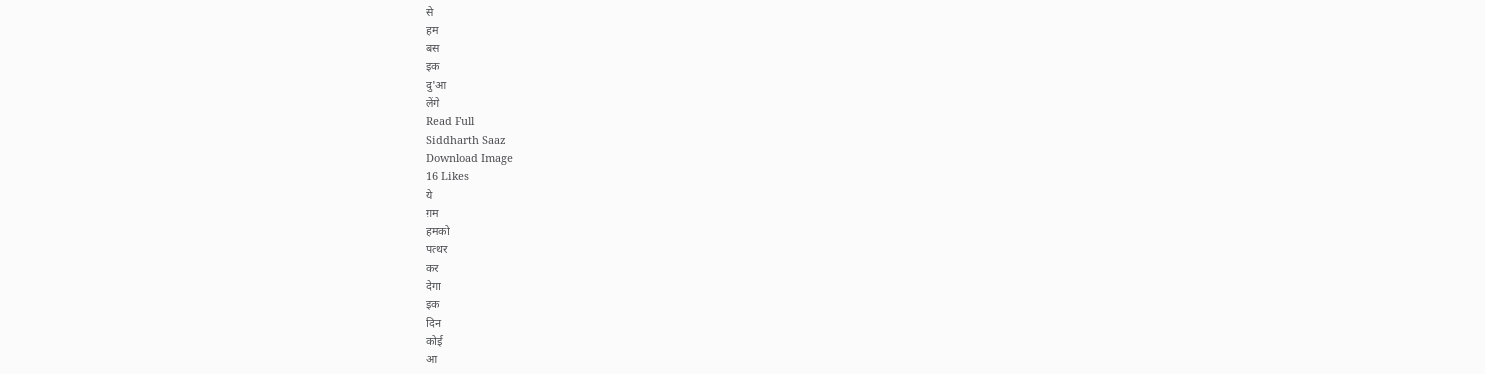से
हम
बस
इक
दु'आ
लेंगे
Read Full
Siddharth Saaz
Download Image
16 Likes
ये
ग़म
हमको
पत्थर
कर
देगा
इक
दिन
कोई
आ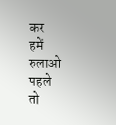कर
हमें
रुलाओ
पहले
तो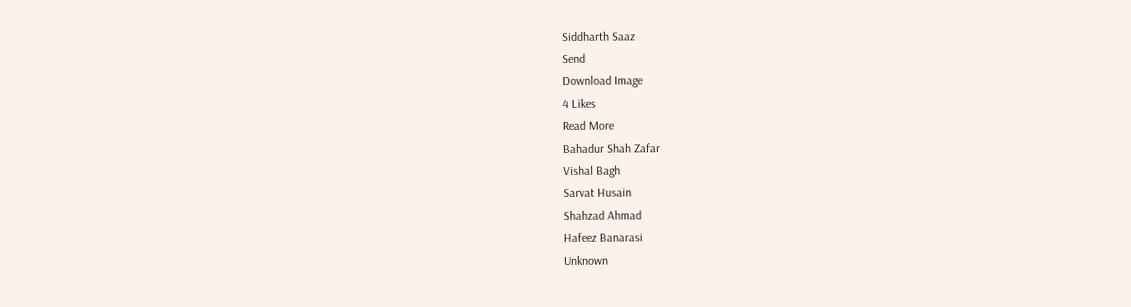Siddharth Saaz
Send
Download Image
4 Likes
Read More
Bahadur Shah Zafar
Vishal Bagh
Sarvat Husain
Shahzad Ahmad
Hafeez Banarasi
Unknown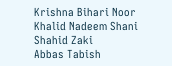Krishna Bihari Noor
Khalid Nadeem Shani
Shahid Zaki
Abbas Tabish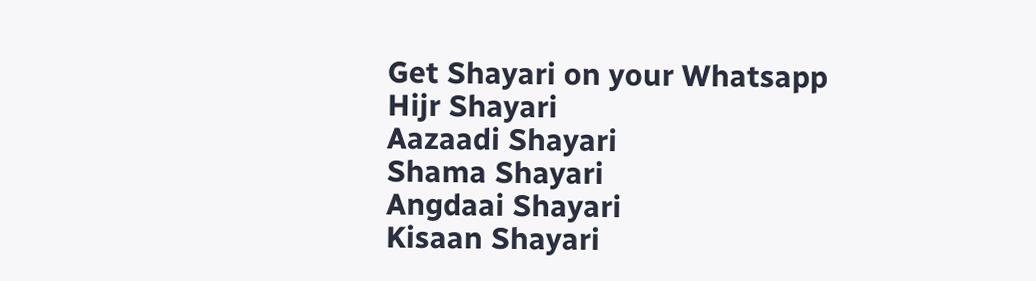Get Shayari on your Whatsapp
Hijr Shayari
Aazaadi Shayari
Shama Shayari
Angdaai Shayari
Kisaan Shayari